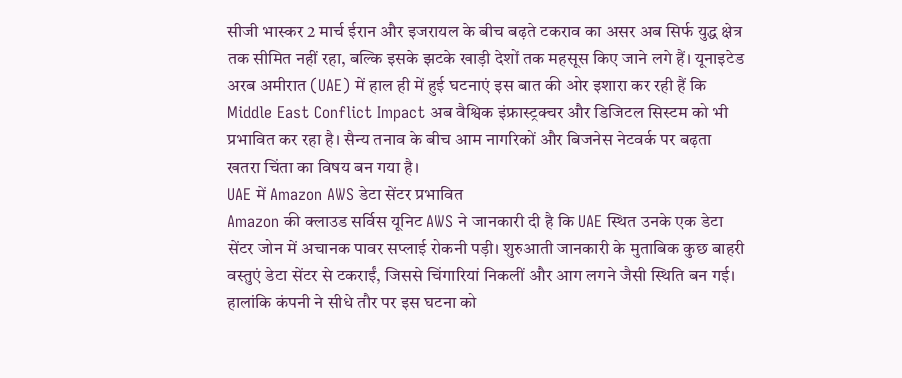सीजी भास्कर 2 मार्च ईरान और इजरायल के बीच बढ़ते टकराव का असर अब सिर्फ युद्ध क्षेत्र तक सीमित नहीं रहा, बल्कि इसके झटके खाड़ी देशों तक महसूस किए जाने लगे हैं। यूनाइटेड अरब अमीरात (UAE) में हाल ही में हुई घटनाएं इस बात की ओर इशारा कर रही हैं कि Middle East Conflict Impact अब वैश्विक इंफ्रास्ट्रक्चर और डिजिटल सिस्टम को भी प्रभावित कर रहा है। सैन्य तनाव के बीच आम नागरिकों और बिजनेस नेटवर्क पर बढ़ता खतरा चिंता का विषय बन गया है।
UAE में Amazon AWS डेटा सेंटर प्रभावित
Amazon की क्लाउड सर्विस यूनिट AWS ने जानकारी दी है कि UAE स्थित उनके एक डेटा सेंटर जोन में अचानक पावर सप्लाई रोकनी पड़ी। शुरुआती जानकारी के मुताबिक कुछ बाहरी वस्तुएं डेटा सेंटर से टकराईं, जिससे चिंगारियां निकलीं और आग लगने जैसी स्थिति बन गई।
हालांकि कंपनी ने सीधे तौर पर इस घटना को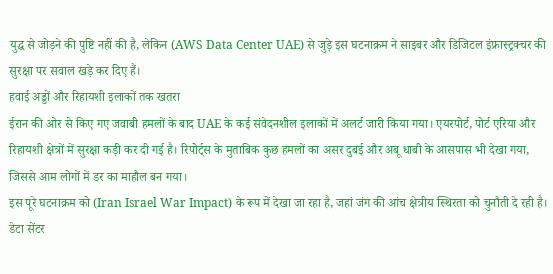युद्ध से जोड़ने की पुष्टि नहीं की है, लेकिन (AWS Data Center UAE) से जुड़े इस घटनाक्रम ने साइबर और डिजिटल इंफ्रास्ट्रक्चर की सुरक्षा पर सवाल खड़े कर दिए हैं।
हवाई अड्डों और रिहायशी इलाकों तक खतरा
ईरान की ओर से किए गए जवाबी हमलों के बाद UAE के कई संवेदनशील इलाकों में अलर्ट जारी किया गया। एयरपोर्ट, पोर्ट एरिया और रिहायशी क्षेत्रों में सुरक्षा कड़ी कर दी गई है। रिपोर्ट्स के मुताबिक कुछ हमलों का असर दुबई और अबू धाबी के आसपास भी देखा गया, जिससे आम लोगों में डर का माहौल बन गया।
इस पूरे घटनाक्रम को (Iran Israel War Impact) के रूप में देखा जा रहा है, जहां जंग की आंच क्षेत्रीय स्थिरता को चुनौती दे रही है।
डेटा सेंटर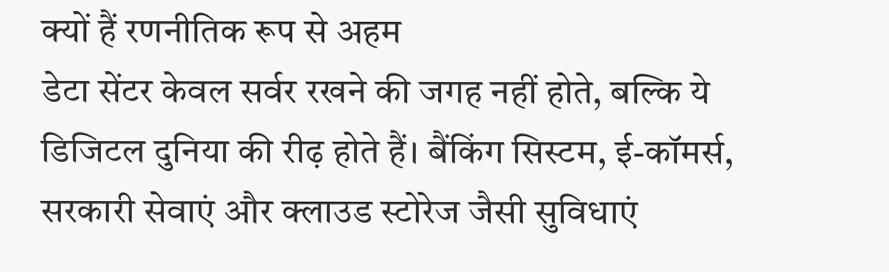क्यों हैं रणनीतिक रूप से अहम
डेटा सेंटर केवल सर्वर रखने की जगह नहीं होते, बल्कि ये डिजिटल दुनिया की रीढ़ होते हैं। बैंकिंग सिस्टम, ई-कॉमर्स, सरकारी सेवाएं और क्लाउड स्टोरेज जैसी सुविधाएं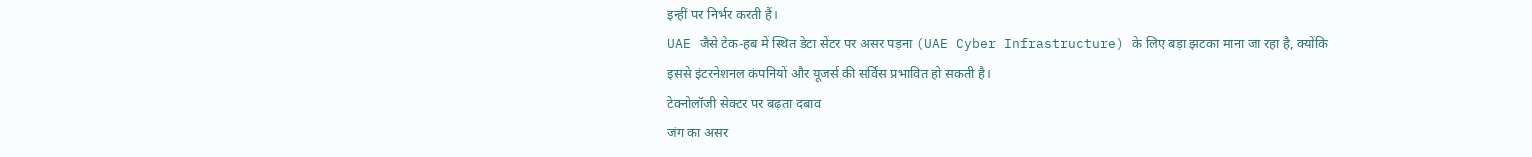इन्हीं पर निर्भर करती हैं।
UAE जैसे टेक-हब में स्थित डेटा सेंटर पर असर पड़ना (UAE Cyber Infrastructure) के लिए बड़ा झटका माना जा रहा है, क्योंकि इससे इंटरनेशनल कंपनियों और यूजर्स की सर्विस प्रभावित हो सकती है।
टेक्नोलॉजी सेक्टर पर बढ़ता दबाव
जंग का असर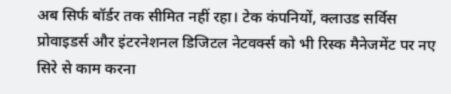अब सिर्फ बॉर्डर तक सीमित नहीं रहा। टेक कंपनियों, क्लाउड सर्विस प्रोवाइडर्स और इंटरनेशनल डिजिटल नेटवर्क्स को भी रिस्क मैनेजमेंट पर नए सिरे से काम करना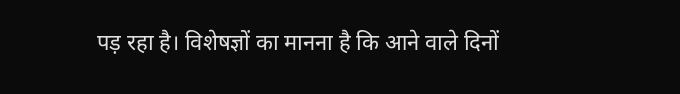पड़ रहा है। विशेषज्ञों का मानना है कि आने वाले दिनों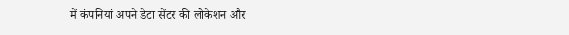में कंपनियां अपने डेटा सेंटर की लोकेशन और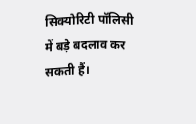सिक्योरिटी पॉलिसी में बड़े बदलाव कर सकती हैं।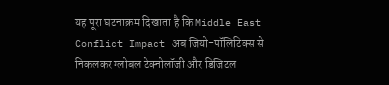यह पूरा घटनाक्रम दिखाता है कि Middle East Conflict Impact अब जियो-पॉलिटिक्स से निकलकर ग्लोबल टेक्नोलॉजी और डिजिटल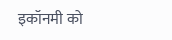इकॉनमी को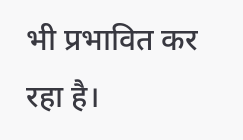भी प्रभावित कर रहा है।